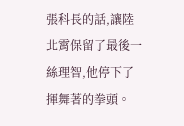張科長的話,讓陸北霄保留了最後一絲理智,他停下了揮舞著的拳頭。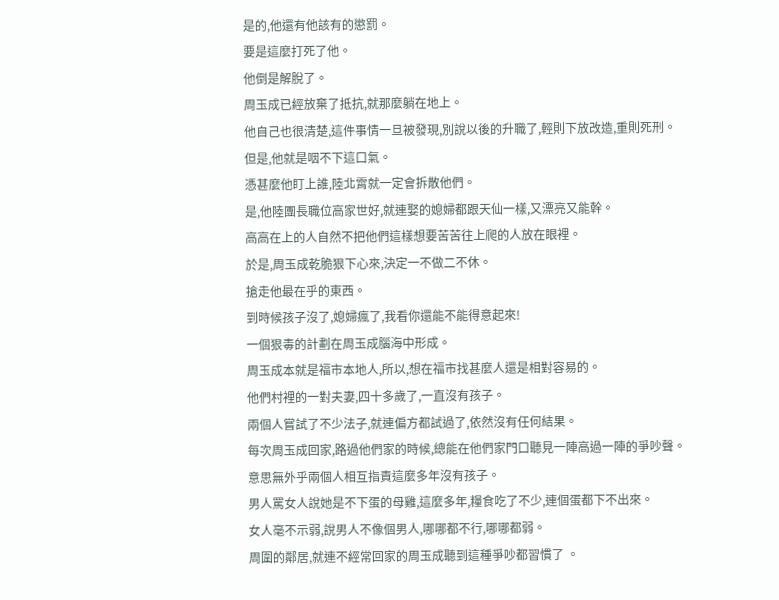是的,他還有他該有的懲罰。
要是這麼打死了他。
他倒是解脫了。
周玉成已經放棄了抵抗,就那麼躺在地上。
他自己也很清楚,這件事情一旦被發現,別說以後的升職了,輕則下放改造,重則死刑。
但是,他就是咽不下這口氣。
憑甚麼他盯上誰,陸北霄就一定會拆散他們。
是,他陸團長職位高家世好,就連娶的媳婦都跟天仙一樣,又漂亮又能幹。
高高在上的人自然不把他們這樣想要苦苦往上爬的人放在眼裡。
於是,周玉成乾脆狠下心來,決定一不做二不休。
搶走他最在乎的東西。
到時候孩子沒了,媳婦瘋了,我看你還能不能得意起來!
一個狠毒的計劃在周玉成腦海中形成。
周玉成本就是福市本地人,所以,想在福市找甚麼人還是相對容易的。
他們村裡的一對夫妻,四十多歲了,一直沒有孩子。
兩個人嘗試了不少法子,就連偏方都試過了,依然沒有任何結果。
每次周玉成回家,路過他們家的時候,總能在他們家門口聽見一陣高過一陣的爭吵聲。
意思無外乎兩個人相互指責這麼多年沒有孩子。
男人罵女人說她是不下蛋的母雞,這麼多年,糧食吃了不少,連個蛋都下不出來。
女人毫不示弱,說男人不像個男人,哪哪都不行,哪哪都弱。
周圍的鄰居,就連不經常回家的周玉成聽到這種爭吵都習慣了 。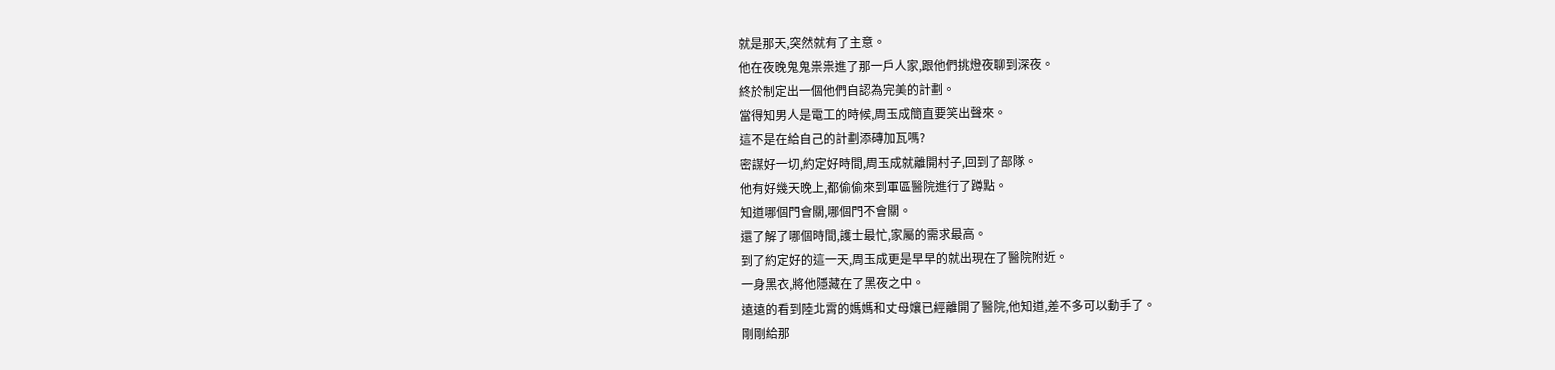就是那天,突然就有了主意。
他在夜晚鬼鬼祟祟進了那一戶人家,跟他們挑燈夜聊到深夜。
終於制定出一個他們自認為完美的計劃。
當得知男人是電工的時候,周玉成簡直要笑出聲來。
這不是在給自己的計劃添磚加瓦嗎?
密謀好一切,約定好時間,周玉成就離開村子,回到了部隊。
他有好幾天晚上,都偷偷來到軍區醫院進行了蹲點。
知道哪個門會關,哪個門不會關。
還了解了哪個時間,護士最忙,家屬的需求最高。
到了約定好的這一天,周玉成更是早早的就出現在了醫院附近。
一身黑衣,將他隱藏在了黑夜之中。
遠遠的看到陸北霄的媽媽和丈母孃已經離開了醫院,他知道,差不多可以動手了。
剛剛給那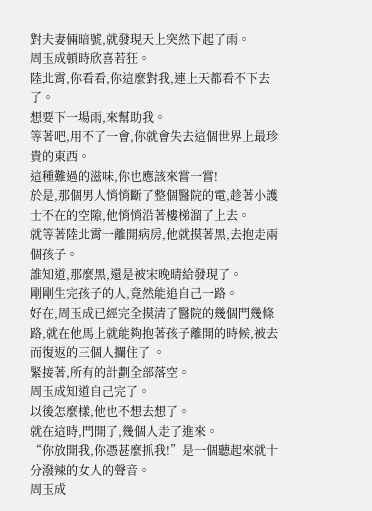對夫妻倆暗號,就發現天上突然下起了雨。
周玉成頓時欣喜若狂。
陸北霄,你看看,你這麼對我,連上天都看不下去了。
想要下一場雨,來幫助我。
等著吧,用不了一會,你就會失去這個世界上最珍貴的東西。
這種難過的滋味,你也應該來嘗一嘗!
於是,那個男人悄悄斷了整個醫院的電,趁著小護士不在的空隙,他悄悄沿著樓梯溜了上去。
就等著陸北霄一離開病房,他就摸著黑,去抱走兩個孩子。
誰知道,那麼黑,還是被宋晚晴給發現了。
剛剛生完孩子的人,竟然能追自己一路。
好在,周玉成已經完全摸清了醫院的幾個門幾條路,就在他馬上就能夠抱著孩子離開的時候,被去而復返的三個人攔住了 。
緊接著,所有的計劃全部落空。
周玉成知道自己完了。
以後怎麼樣,他也不想去想了。
就在這時,門開了,幾個人走了進來。
“你放開我,你憑甚麼抓我!”是一個聽起來就十分潑辣的女人的聲音。
周玉成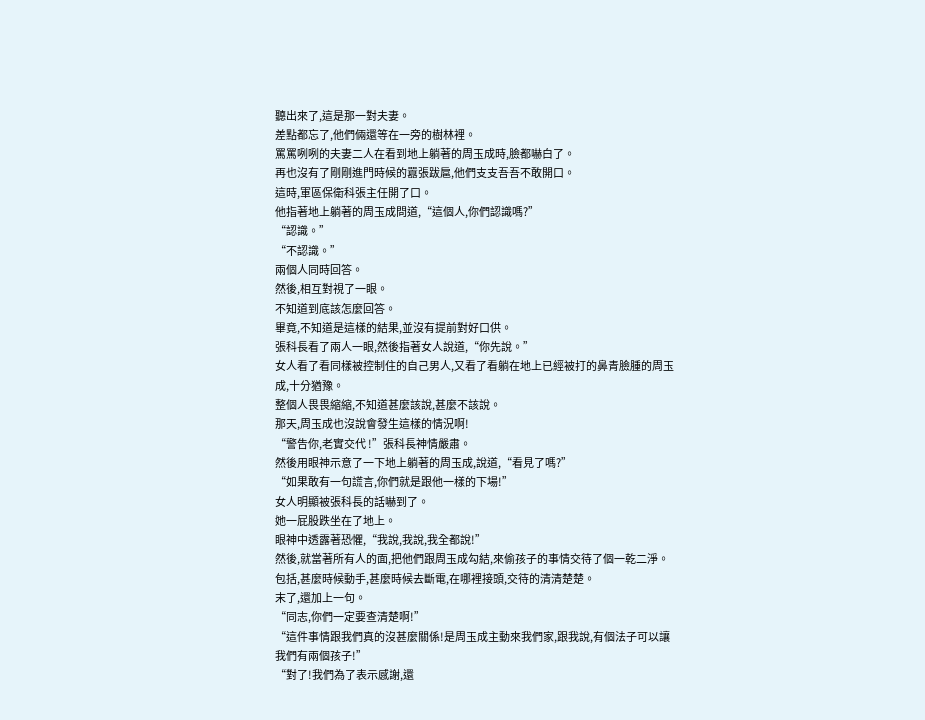聽出來了,這是那一對夫妻。
差點都忘了,他們倆還等在一旁的樹林裡。
罵罵咧咧的夫妻二人在看到地上躺著的周玉成時,臉都嚇白了。
再也沒有了剛剛進門時候的囂張跋扈,他們支支吾吾不敢開口。
這時,軍區保衛科張主任開了口。
他指著地上躺著的周玉成問道,“這個人,你們認識嗎?”
“認識。”
“不認識。”
兩個人同時回答。
然後,相互對視了一眼。
不知道到底該怎麼回答。
畢竟,不知道是這樣的結果,並沒有提前對好口供。
張科長看了兩人一眼,然後指著女人說道,“你先說。”
女人看了看同樣被控制住的自己男人,又看了看躺在地上已經被打的鼻青臉腫的周玉成,十分猶豫。
整個人畏畏縮縮,不知道甚麼該說,甚麼不該說。
那天,周玉成也沒說會發生這樣的情況啊!
“警告你,老實交代 !”張科長神情嚴肅。
然後用眼神示意了一下地上躺著的周玉成,說道,“看見了嗎?”
“如果敢有一句謊言,你們就是跟他一樣的下場!”
女人明顯被張科長的話嚇到了。
她一屁股跌坐在了地上。
眼神中透露著恐懼,“我說,我說,我全都說!”
然後,就當著所有人的面,把他們跟周玉成勾結,來偷孩子的事情交待了個一乾二淨。
包括,甚麼時候動手,甚麼時候去斷電,在哪裡接頭,交待的清清楚楚。
末了,還加上一句。
“同志,你們一定要查清楚啊!”
“這件事情跟我們真的沒甚麼關係!是周玉成主動來我們家,跟我說,有個法子可以讓我們有兩個孩子!”
“對了!我們為了表示感謝,還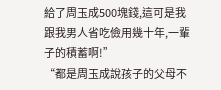給了周玉成500塊錢,這可是我跟我男人省吃儉用幾十年,一輩子的積蓄啊!”
“都是周玉成說孩子的父母不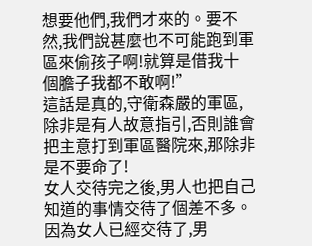想要他們,我們才來的。要不然,我們說甚麼也不可能跑到軍區來偷孩子啊!就算是借我十個膽子我都不敢啊!”
這話是真的,守衛森嚴的軍區,除非是有人故意指引,否則誰會把主意打到軍區醫院來,那除非是不要命了!
女人交待完之後,男人也把自己知道的事情交待了個差不多。
因為女人已經交待了,男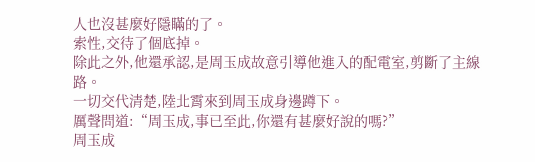人也沒甚麼好隱瞞的了。
索性,交待了個底掉。
除此之外,他還承認,是周玉成故意引導他進入的配電室,剪斷了主線路。
一切交代清楚,陸北霄來到周玉成身邊蹲下。
厲聲問道:“周玉成,事已至此,你還有甚麼好說的嗎?”
周玉成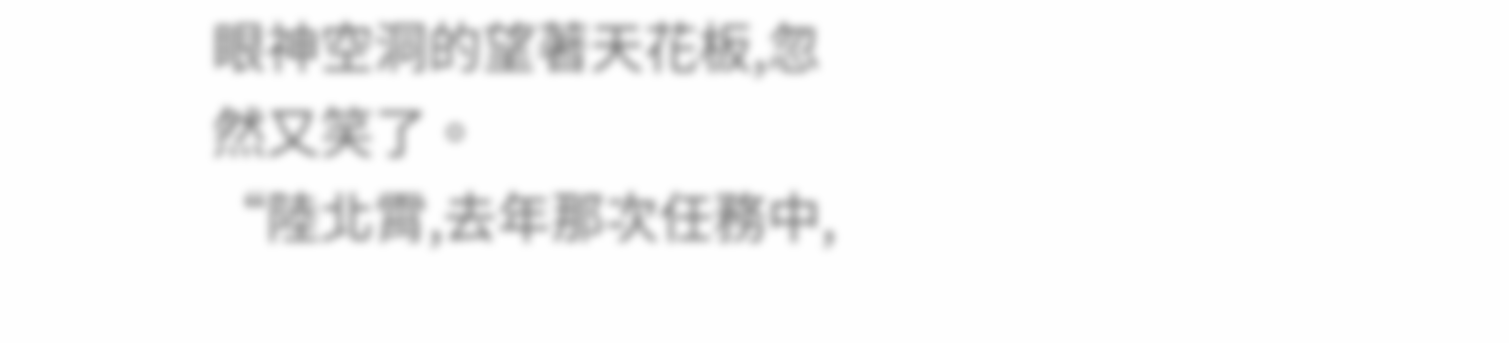眼神空洞的望著天花板,忽然又笑了。
“陸北霄,去年那次任務中,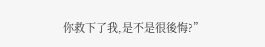你救下了我,是不是很後悔?”